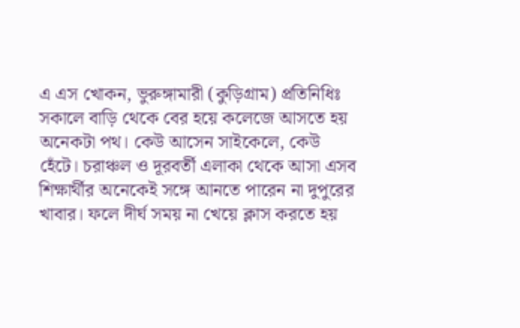এ এস খোকন, ভুরুঙ্গামারী (কুড়িগ্রাম) প্রতিনিধিঃ
সকালে বাড়ি থেকে বের হয়ে কলেজে আসতে হয় অনেকটা পথ। কেউ আসেন সাইকেলে, কেউ হেঁটে। চরাঞ্চল ও দূরবর্তী এলাকা থেকে আসা এসব শিক্ষার্থীর অনেকেই সঙ্গে আনতে পারেন না দুপুরের খাবার। ফলে দীর্ঘ সময় না খেয়ে ক্লাস করতে হয়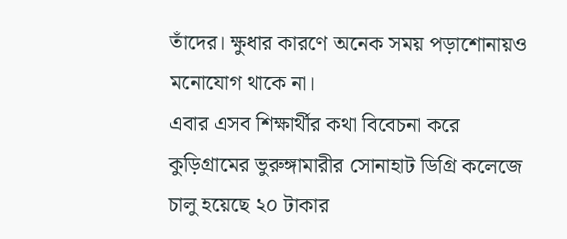তাঁদের। ক্ষুধার কারণে অনেক সময় পড়াশোনায়ও মনোযোগ থাকে না।
এবার এসব শিক্ষার্থীর কথা বিবেচনা করে কুড়িগ্রামের ভুরুঙ্গামারীর সোনাহাট ডিগ্রি কলেজে চালু হয়েছে ২০ টাকার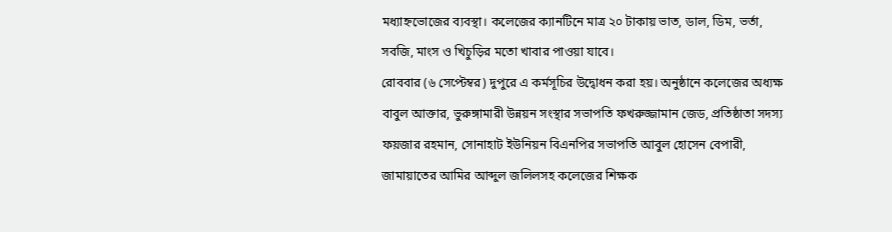মধ্যাহ্নভোজের ব্যবস্থা। কলেজের ক্যানটিনে মাত্র ২০ টাকায় ভাত, ডাল, ডিম, ভর্তা, সবজি, মাংস ও খিচুড়ির মতো খাবার পাওয়া যাবে।
রোববার (৬ সেপ্টেম্বর) দুপুরে এ কর্মসূচির উদ্বোধন করা হয়। অনুষ্ঠানে কলেজের অধ্যক্ষ বাবুল আক্তার, ভুরুঙ্গামারী উন্নয়ন সংস্থার সভাপতি ফখরুজ্জামান জেড, প্রতিষ্ঠাতা সদস্য ফয়জার রহমান, সোনাহাট ইউনিয়ন বিএনপির সভাপতি আবুল হোসেন বেপারী, জামায়াতের আমির আব্দুল জলিলসহ কলেজের শিক্ষক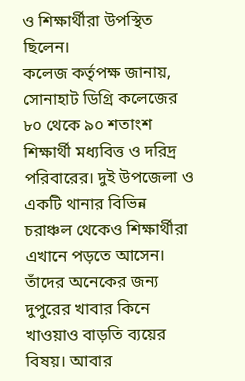ও শিক্ষার্থীরা উপস্থিত ছিলেন।
কলেজ কর্তৃপক্ষ জানায়, সোনাহাট ডিগ্রি কলেজের ৮০ থেকে ৯০ শতাংশ শিক্ষার্থী মধ্যবিত্ত ও দরিদ্র পরিবারের। দুই উপজেলা ও একটি থানার বিভিন্ন চরাঞ্চল থেকেও শিক্ষার্থীরা এখানে পড়তে আসেন। তাঁদের অনেকের জন্য দুপুরের খাবার কিনে খাওয়াও বাড়তি ব্যয়ের বিষয়। আবার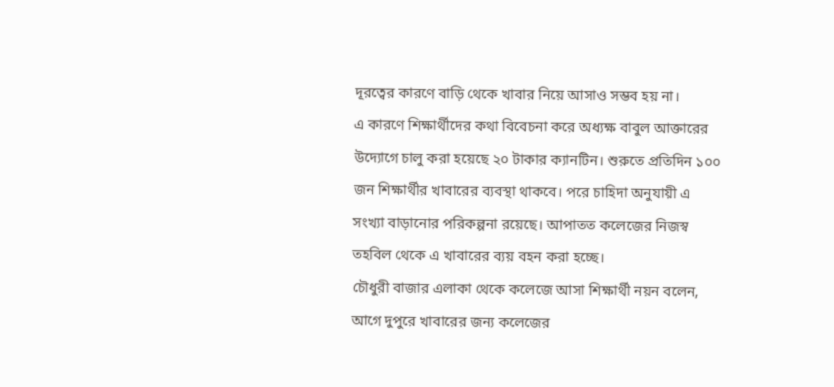দূরত্বের কারণে বাড়ি থেকে খাবার নিয়ে আসাও সম্ভব হয় না।
এ কারণে শিক্ষার্থীদের কথা বিবেচনা করে অধ্যক্ষ বাবুল আক্তারের উদ্যোগে চালু করা হয়েছে ২০ টাকার ক্যানটিন। শুরুতে প্রতিদিন ১০০ জন শিক্ষার্থীর খাবারের ব্যবস্থা থাকবে। পরে চাহিদা অনুযায়ী এ সংখ্যা বাড়ানোর পরিকল্পনা রয়েছে। আপাতত কলেজের নিজস্ব তহবিল থেকে এ খাবারের ব্যয় বহন করা হচ্ছে।
চৌধুরী বাজার এলাকা থেকে কলেজে আসা শিক্ষার্থী নয়ন বলেন, আগে দুপুরে খাবারের জন্য কলেজের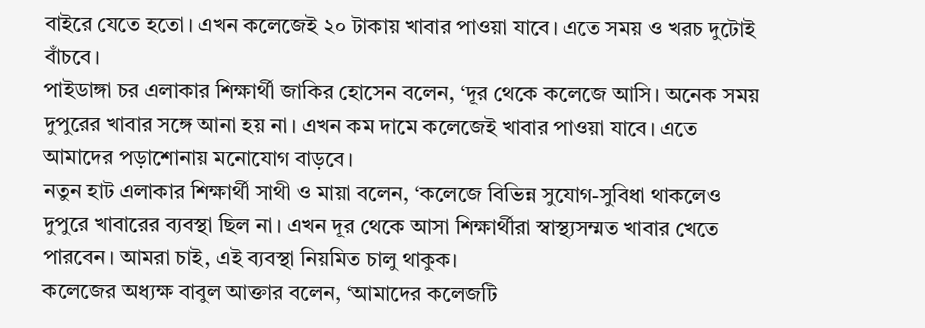বাইরে যেতে হতো। এখন কলেজেই ২০ টাকায় খাবার পাওয়া যাবে। এতে সময় ও খরচ দুটোই বাঁচবে।
পাইডাঙ্গা চর এলাকার শিক্ষার্থী জাকির হোসেন বলেন, ‘দূর থেকে কলেজে আসি। অনেক সময় দুপুরের খাবার সঙ্গে আনা হয় না। এখন কম দামে কলেজেই খাবার পাওয়া যাবে। এতে আমাদের পড়াশোনায় মনোযোগ বাড়বে।
নতুন হাট এলাকার শিক্ষার্থী সাথী ও মায়া বলেন, ‘কলেজে বিভিন্ন সুযোগ-সুবিধা থাকলেও দুপুরে খাবারের ব্যবস্থা ছিল না। এখন দূর থেকে আসা শিক্ষার্থীরা স্বাস্থ্যসম্মত খাবার খেতে পারবেন। আমরা চাই, এই ব্যবস্থা নিয়মিত চালু থাকুক।
কলেজের অধ্যক্ষ বাবুল আক্তার বলেন, ‘আমাদের কলেজটি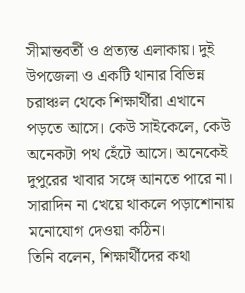সীমান্তবর্তী ও প্রত্যন্ত এলাকায়। দুই উপজেলা ও একটি থানার বিভিন্ন চরাঞ্চল থেকে শিক্ষার্থীরা এখানে পড়তে আসে। কেউ সাইকেলে, কেউ অনেকটা পথ হেঁটে আসে। অনেকেই দুপুরের খাবার সঙ্গে আনতে পারে না। সারাদিন না খেয়ে থাকলে পড়াশোনায় মনোযোগ দেওয়া কঠিন।
তিনি বলেন, শিক্ষার্থীদের কথা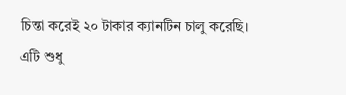চিন্তা করেই ২০ টাকার ক্যানটিন চালু করেছি। এটি শুধু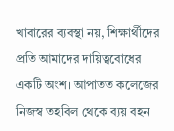খাবারের ব্যবস্থা নয়, শিক্ষার্থীদের প্রতি আমাদের দায়িত্ববোধের একটি অংশ। আপাতত কলেজের নিজস্ব তহবিল থেকে ব্যয় বহন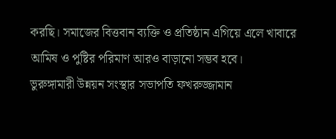করছি। সমাজের বিত্তবান ব্যক্তি ও প্রতিষ্ঠান এগিয়ে এলে খাবারে আমিষ ও পুষ্টির পরিমাণ আরও বাড়ানো সম্ভব হবে।
ভুরুঙ্গামারী উন্নয়ন সংস্থার সভাপতি ফখরুজ্জামান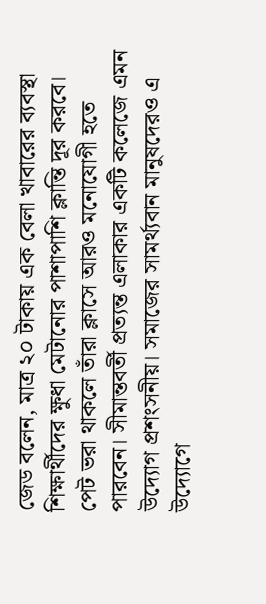জেড বলেন, মাত্র ২০ টাকায় এক বেলা খাবারের ব্যবস্থা শিক্ষার্থীদের ক্ষুধা মেটানোর পাশাপাশি ক্লান্তি দূর করবে। পেট ভরা থাকলে তাঁরা ক্লাসে আরও মনোযোগী হতে পারবেন। সীমান্তবর্তী প্রত্যন্ত এলাকার একটি কলেজে এমন উদ্যোগ প্রশংসনীয়। সমাজের সামর্থ্যবান মানুষদেরও এ উদ্যোগে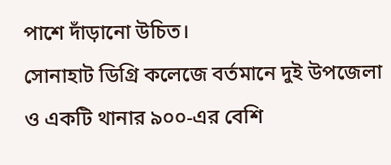পাশে দাঁড়ানো উচিত।
সোনাহাট ডিগ্রি কলেজে বর্তমানে দুই উপজেলা ও একটি থানার ৯০০-এর বেশি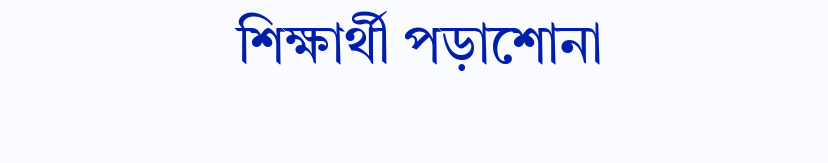শিক্ষার্থী পড়াশোনা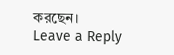করছেন।
Leave a Reply